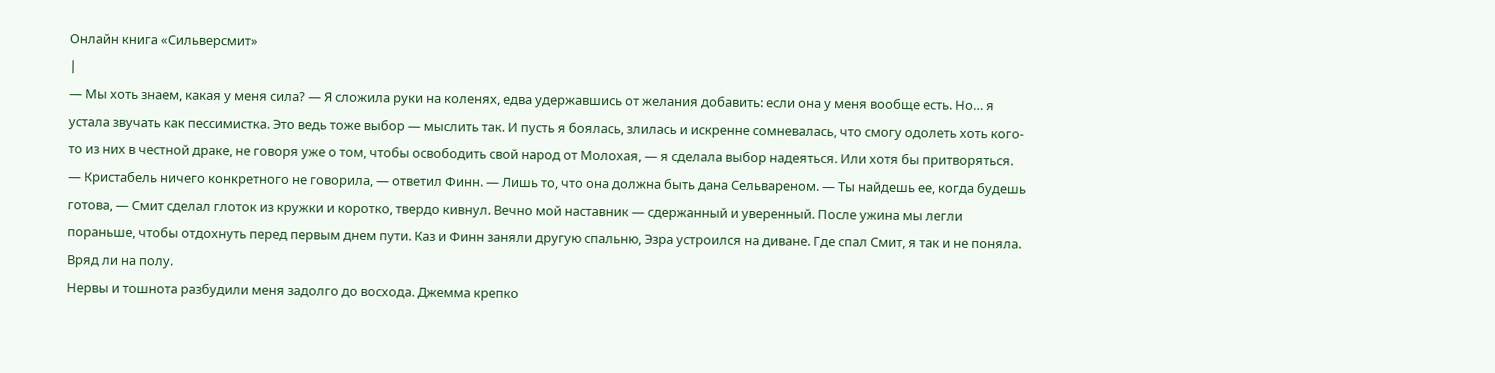Онлайн книга «Сильверсмит»
|
— Мы хоть знаем, какая у меня сила? — Я сложила руки на коленях, едва удержавшись от желания добавить: если она у меня вообще есть. Но… я устала звучать как пессимистка. Это ведь тоже выбор — мыслить так. И пусть я боялась, злилась и искренне сомневалась, что смогу одолеть хоть кого-то из них в честной драке, не говоря уже о том, чтобы освободить свой народ от Молохая, — я сделала выбор надеяться. Или хотя бы притворяться. — Кристабель ничего конкретного не говорила, — ответил Финн. — Лишь то, что она должна быть дана Сельвареном. — Ты найдешь ее, когда будешь готова, — Смит сделал глоток из кружки и коротко, твердо кивнул. Вечно мой наставник — сдержанный и уверенный. После ужина мы легли пораньше, чтобы отдохнуть перед первым днем пути. Каз и Финн заняли другую спальню, Эзра устроился на диване. Где спал Смит, я так и не поняла. Вряд ли на полу.
Нервы и тошнота разбудили меня задолго до восхода. Джемма крепко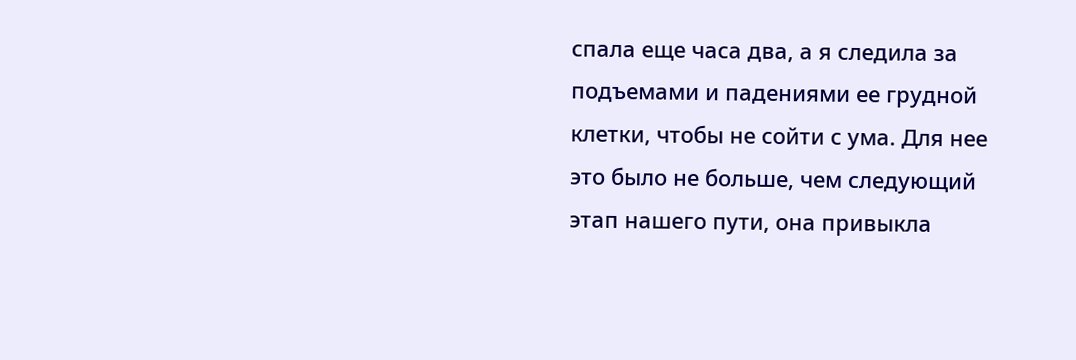спала еще часа два, а я следила за подъемами и падениями ее грудной клетки, чтобы не сойти с ума. Для нее это было не больше, чем следующий этап нашего пути, она привыкла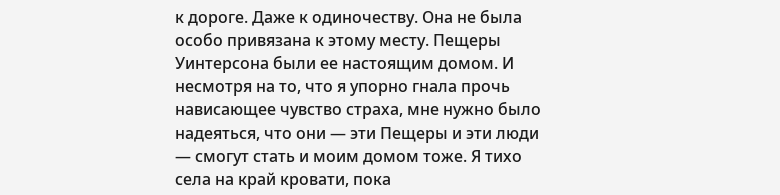к дороге. Даже к одиночеству. Она не была особо привязана к этому месту. Пещеры Уинтерсона были ее настоящим домом. И несмотря на то, что я упорно гнала прочь нависающее чувство страха, мне нужно было надеяться, что они — эти Пещеры и эти люди — смогут стать и моим домом тоже. Я тихо села на край кровати, пока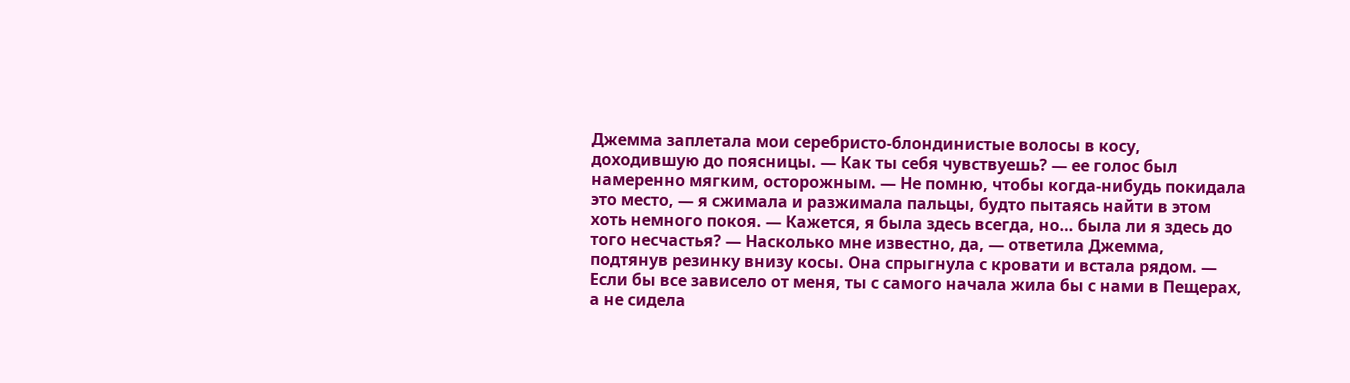Джемма заплетала мои серебристо-блондинистые волосы в косу, доходившую до поясницы. — Как ты себя чувствуешь? — ее голос был намеренно мягким, осторожным. — Не помню, чтобы когда-нибудь покидала это место, — я сжимала и разжимала пальцы, будто пытаясь найти в этом хоть немного покоя. — Кажется, я была здесь всегда, но… была ли я здесь до того несчастья? — Насколько мне известно, да, — ответила Джемма, подтянув резинку внизу косы. Она спрыгнула с кровати и встала рядом. — Если бы все зависело от меня, ты с самого начала жила бы с нами в Пещерах, а не сидела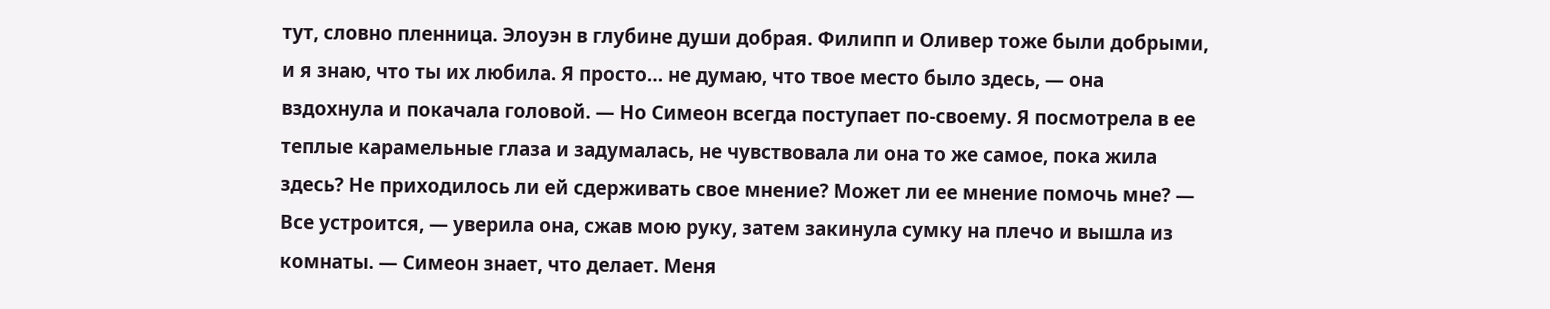тут, словно пленница. Элоуэн в глубине души добрая. Филипп и Оливер тоже были добрыми, и я знаю, что ты их любила. Я просто… не думаю, что твое место было здесь, — она вздохнула и покачала головой. — Но Симеон всегда поступает по-своему. Я посмотрела в ее теплые карамельные глаза и задумалась, не чувствовала ли она то же самое, пока жила здесь? Не приходилось ли ей сдерживать свое мнение? Может ли ее мнение помочь мне? — Все устроится, — уверила она, сжав мою руку, затем закинула сумку на плечо и вышла из комнаты. — Симеон знает, что делает. Меня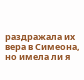раздражала их вера в Симеона, но имела ли я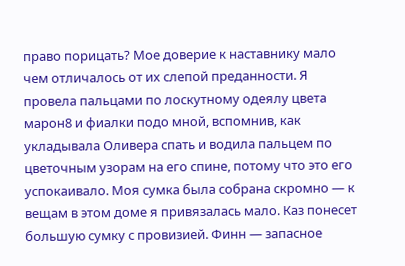право порицать? Мое доверие к наставнику мало чем отличалось от их слепой преданности. Я провела пальцами по лоскутному одеялу цвета марон8 и фиалки подо мной, вспомнив, как укладывала Оливера спать и водила пальцем по цветочным узорам на его спине, потому что это его успокаивало. Моя сумка была собрана скромно — к вещам в этом доме я привязалась мало. Каз понесет большую сумку с провизией. Финн — запасное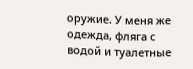оружие. У меня же одежда, фляга с водой и туалетные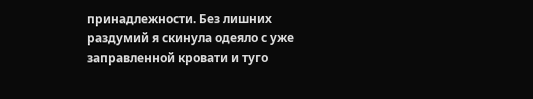принадлежности. Без лишних раздумий я скинула одеяло с уже заправленной кровати и туго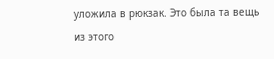уложила в рюкзак. Это была та вещь из этого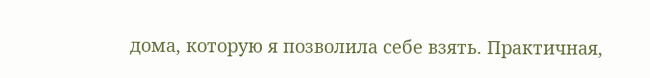дома, которую я позволила себе взять. Практичная,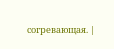согревающая. |